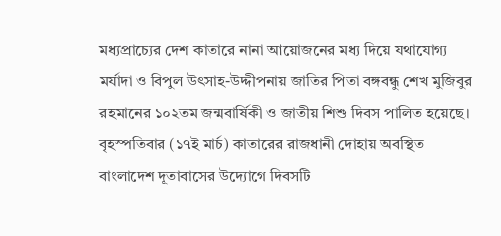মধ্যপ্রাচ্যের দেশ কাতারে নানা আয়োজনের মধ্য দিয়ে যথাযোগ্য মর্যাদা ও বিপুল উৎসাহ-উদ্দীপনায় জাতির পিতা বঙ্গবন্ধু শেখ মুজিবুর রহমানের ১০২তম জন্মবার্ষিকী ও জাতীয় শিশু দিবস পালিত হয়েছে। বৃহস্পতিবার (১৭ই মার্চ) কাতারের রাজধানী দোহায় অবস্থিত বাংলাদেশ দূতাবাসের উদ্যোগে দিবসটি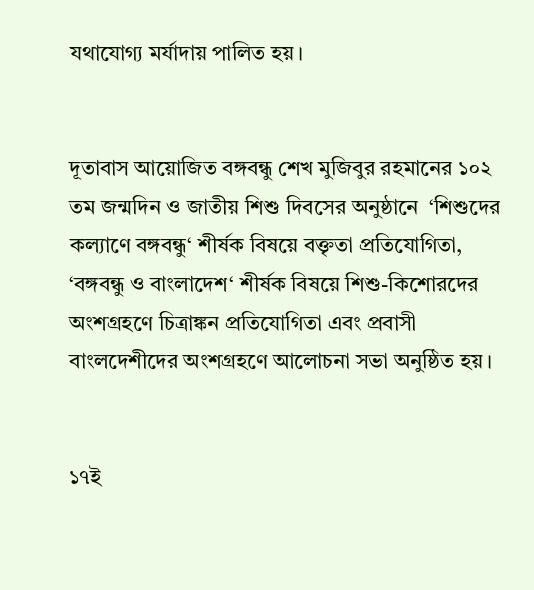যথাযোগ্য মর্যাদায় পালিত হয়।


দূতাবাস আয়োজিত বঙ্গবন্ধু শেখ মুজিবুর রহমানের ১০২ তম জন্মদিন ও জাতীয় শিশু দিবসের অনুষ্ঠানে  ‘শিশুদের কল্যাণে বঙ্গবন্ধু‘ শীর্ষক বিষয়ে বক্তৃতা প্রতিযোগিতা, ‘বঙ্গবন্ধু ও বাংলাদেশ‘ শীর্ষক বিষয়ে শিশু-কিশোরদের অংশগ্রহণে চিত্রাঙ্কন প্রতিযোগিতা এবং প্রবাসী বাংলদেশীদের অংশগ্রহণে আলোচনা সভা অনুষ্ঠিত হয়।


১৭ই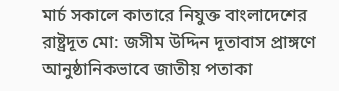মার্চ সকালে কাতারে নিযুক্ত বাংলাদেশের রাষ্ট্রদূত মো: জসীম উদ্দিন দূতাবাস প্রাঙ্গণে আনুষ্ঠানিকভাবে জাতীয় পতাকা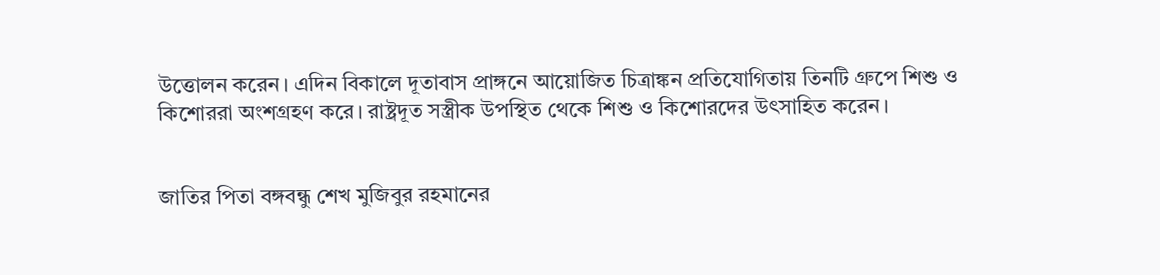উত্তোলন করেন। এদিন বিকালে দূতাবাস প্রাঙ্গনে আয়োজিত চিত্রাঙ্কন প্রতিযোগিতায় তিনটি গ্রুপে শিশু ও কিশোররা অংশগ্রহণ করে। রাষ্ট্রদূত সস্ত্রীক উপস্থিত থেকে শিশু ও কিশোরদের উৎসাহিত করেন।


জাতির পিতা বঙ্গবন্ধু শেখ মুজিবুর রহমানের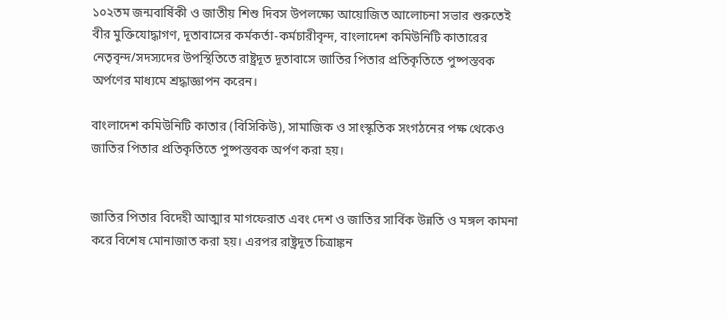১০২তম জন্মবার্ষিকী ও জাতীয় শিশু দিবস উপলক্ষ্যে আয়োজিত আলোচনা সভার শুরুতেই বীর মুক্তিযোদ্ধাগণ, দূতাবাসের কর্মকর্তা-কর্মচারীবৃন্দ, বাংলাদেশ কমিউনিটি কাতারের নেতৃবৃন্দ/সদস্যদের উপস্থিতিতে রাষ্ট্রদূত দূতাবাসে জাতির পিতার প্রতিকৃতিতে পুষ্পস্তবক অর্পণের মাধ্যমে শ্রদ্ধাজ্ঞাপন করেন।

বাংলাদেশ কমিউনিটি কাতার (বিসিকিউ), সামাজিক ও সাংস্কৃতিক সংগঠনের পক্ষ থেকেও জাতির পিতার প্রতিকৃতিতে পুষ্পস্তবক অর্পণ করা হয়।


জাতির পিতার বিদেহী আত্মার মাগফেরাত এবং দেশ ও জাতির সার্বিক উন্নতি ও মঙ্গল কামনা করে বিশেষ মোনাজাত করা হয়। এরপর রাষ্ট্রদূত চিত্রাঙ্কন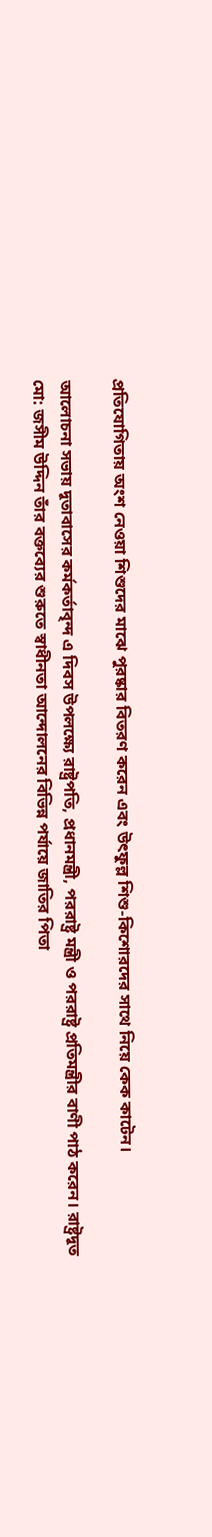প্রতিযোগিতায় অংশ নেওয়া শিশুদের মাঝে পুরষ্কার বিতরণ করেন এবং উৎফুল্ল শিশু-কিশোরদের সাথে নিয়ে কেক কাটেন।

আলোচনা সভায় দূতাবাসের কর্মকর্তাবৃন্দ এ দিবস উপলক্ষ্যে রাষ্ট্রপতি, প্রধানমন্ত্রী, পররাষ্ট্র মন্ত্রী ও পররাষ্ট্র প্রতিমন্ত্রীর বাণী পাঠ করেন। রাষ্ট্রদূত মো: জসীম উদ্দিন তাঁর বক্তব্যের শুরুতে স্বাধীনতা আন্দোলনের বিভিন্ন পর্যায়ে জাতির পিতা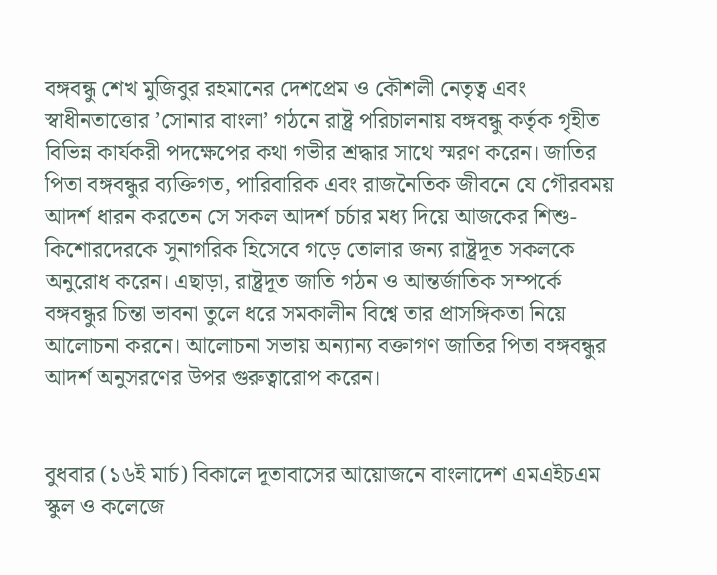বঙ্গবন্ধু শেখ মুজিবুর রহমানের দেশপ্রেম ও কৌশলী নেতৃত্ব এবং স্বাধীনতাত্তোর ’সোনার বাংলা’ গঠনে রাষ্ট্র পরিচালনায় বঙ্গবন্ধু কর্তৃক গৃহীত বিভিন্ন কার্যকরী পদক্ষেপের কথা গভীর শ্রদ্ধার সাথে স্মরণ করেন। জাতির পিতা বঙ্গবন্ধুর ব্যক্তিগত, পারিবারিক এবং রাজনৈতিক জীবনে যে গৌরবময় আদর্শ ধারন করতেন সে সকল আদর্শ চর্চার মধ্য দিয়ে আজকের শিশু-কিশোরদেরকে সুনাগরিক হিসেবে গড়ে তোলার জন্য রাষ্ট্রদূত সকলকে অনুরোধ করেন। এছাড়া, রাষ্ট্রদূত জাতি গঠন ও আন্তর্জাতিক সম্পর্কে বঙ্গবন্ধুর চিন্তা ভাবনা তুলে ধরে সমকালীন বিশ্বে তার প্রাসঙ্গিকতা নিয়ে আলোচনা করনে। আলোচনা সভায় অন্যান্য বক্তাগণ জাতির পিতা বঙ্গবন্ধুর  আদর্শ অনুসরণের উপর গুরুত্বারোপ করেন।


বুধবার (১৬ই মার্চ) বিকালে দূতাবাসের আয়োজনে বাংলাদেশ এমএইচএম স্কুল ও কলেজে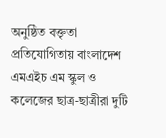অনুষ্ঠিত বক্তৃতা প্রতিযোগিতায় বাংলাদেশ এমএইচ এম স্কুল ও কলেজের ছাত্র-ছাত্রীরা দুটি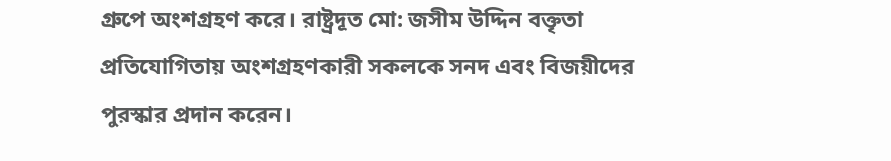গ্রুপে অংশগ্রহণ করে। রাষ্ট্রদূত মো: জসীম উদ্দিন বক্তৃতা প্রতিযোগিতায় অংশগ্রহণকারী সকলকে সনদ এবং বিজয়ীদের পুরস্কার প্রদান করেন।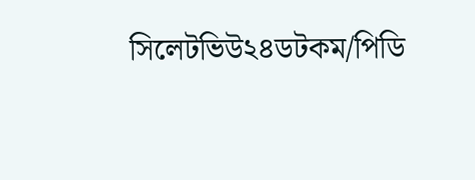সিলেটভিউ২৪ডটকম/পিডি